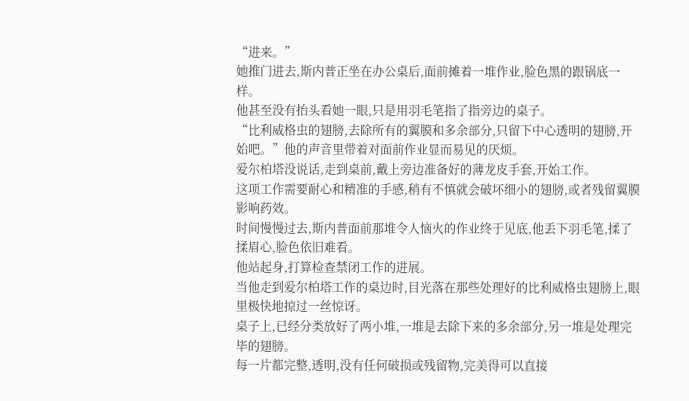“进来。”
她推门进去,斯内普正坐在办公桌后,面前摊着一堆作业,脸色黑的跟锅底一样。
他甚至没有抬头看她一眼,只是用羽毛笔指了指旁边的桌子。
“比利威格虫的翅膀,去除所有的翼膜和多余部分,只留下中心透明的翅膀,开始吧。”他的声音里带着对面前作业显而易见的厌烦。
爱尔柏塔没说话,走到桌前,戴上旁边准备好的薄龙皮手套,开始工作。
这项工作需要耐心和精准的手感,稍有不慎就会破坏细小的翅膀,或者残留翼膜影响药效。
时间慢慢过去,斯内普面前那堆令人恼火的作业终于见底,他丢下羽毛笔,揉了揉眉心,脸色依旧难看。
他站起身,打算检查禁闭工作的进展。
当他走到爱尔柏塔工作的桌边时,目光落在那些处理好的比利威格虫翅膀上,眼里极快地掠过一丝惊讶。
桌子上,已经分类放好了两小堆,一堆是去除下来的多余部分,另一堆是处理完毕的翅膀。
每一片都完整,透明,没有任何破损或残留物,完美得可以直接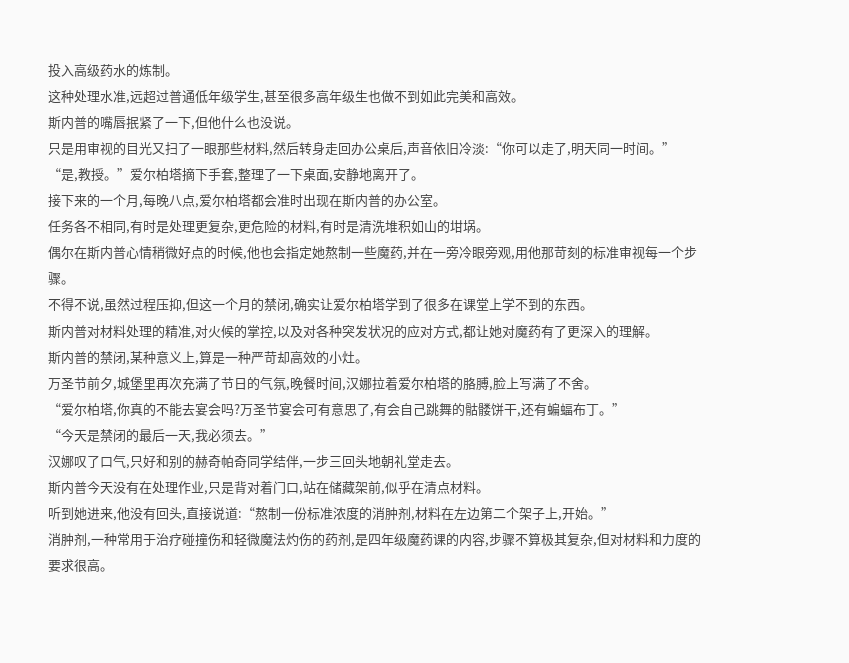投入高级药水的炼制。
这种处理水准,远超过普通低年级学生,甚至很多高年级生也做不到如此完美和高效。
斯内普的嘴唇抿紧了一下,但他什么也没说。
只是用审视的目光又扫了一眼那些材料,然后转身走回办公桌后,声音依旧冷淡:“你可以走了,明天同一时间。”
“是,教授。”爱尔柏塔摘下手套,整理了一下桌面,安静地离开了。
接下来的一个月,每晚八点,爱尔柏塔都会准时出现在斯内普的办公室。
任务各不相同,有时是处理更复杂,更危险的材料,有时是清洗堆积如山的坩埚。
偶尔在斯内普心情稍微好点的时候,他也会指定她熬制一些魔药,并在一旁冷眼旁观,用他那苛刻的标准审视每一个步骤。
不得不说,虽然过程压抑,但这一个月的禁闭,确实让爱尔柏塔学到了很多在课堂上学不到的东西。
斯内普对材料处理的精准,对火候的掌控,以及对各种突发状况的应对方式,都让她对魔药有了更深入的理解。
斯内普的禁闭,某种意义上,算是一种严苛却高效的小灶。
万圣节前夕,城堡里再次充满了节日的气氛,晚餐时间,汉娜拉着爱尔柏塔的胳膊,脸上写满了不舍。
“爱尔柏塔,你真的不能去宴会吗?万圣节宴会可有意思了,有会自己跳舞的骷髅饼干,还有蝙蝠布丁。”
“今天是禁闭的最后一天,我必须去。”
汉娜叹了口气,只好和别的赫奇帕奇同学结伴,一步三回头地朝礼堂走去。
斯内普今天没有在处理作业,只是背对着门口,站在储藏架前,似乎在清点材料。
听到她进来,他没有回头,直接说道:“熬制一份标准浓度的消肿剂,材料在左边第二个架子上,开始。”
消肿剂,一种常用于治疗碰撞伤和轻微魔法灼伤的药剂,是四年级魔药课的内容,步骤不算极其复杂,但对材料和力度的要求很高。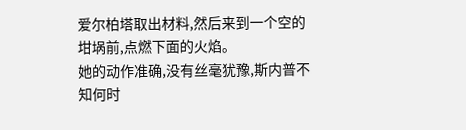爱尔柏塔取出材料,然后来到一个空的坩埚前,点燃下面的火焰。
她的动作准确,没有丝毫犹豫,斯内普不知何时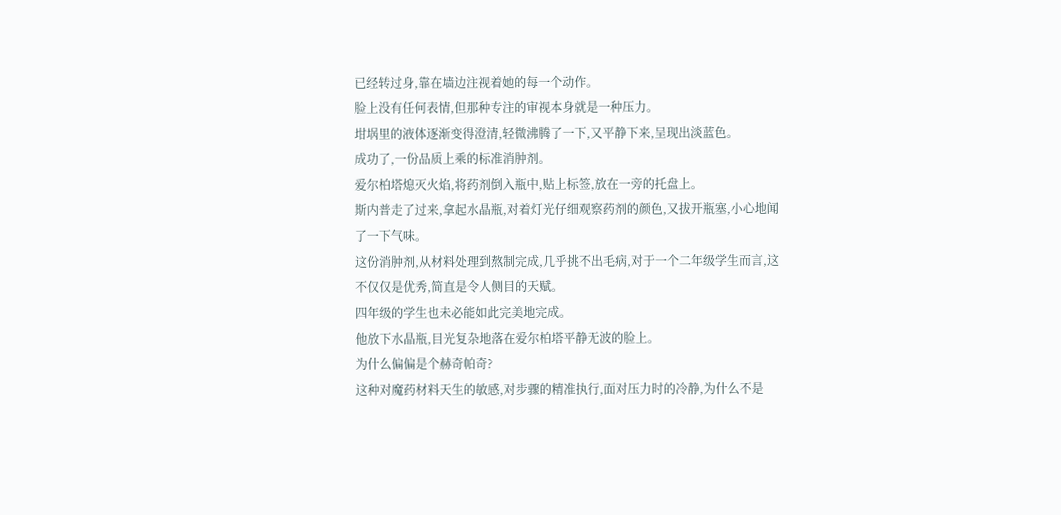已经转过身,靠在墙边注视着她的每一个动作。
脸上没有任何表情,但那种专注的审视本身就是一种压力。
坩埚里的液体逐渐变得澄清,轻微沸腾了一下,又平静下来,呈现出淡蓝色。
成功了,一份品质上乘的标准消肿剂。
爱尔柏塔熄灭火焰,将药剂倒入瓶中,贴上标签,放在一旁的托盘上。
斯内普走了过来,拿起水晶瓶,对着灯光仔细观察药剂的颜色,又拔开瓶塞,小心地闻了一下气味。
这份消肿剂,从材料处理到熬制完成,几乎挑不出毛病,对于一个二年级学生而言,这不仅仅是优秀,简直是令人侧目的天赋。
四年级的学生也未必能如此完美地完成。
他放下水晶瓶,目光复杂地落在爱尔柏塔平静无波的脸上。
为什么偏偏是个赫奇帕奇?
这种对魔药材料天生的敏感,对步骤的精准执行,面对压力时的冷静,为什么不是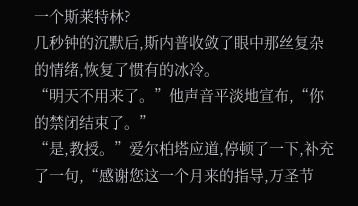一个斯莱特林?
几秒钟的沉默后,斯内普收敛了眼中那丝复杂的情绪,恢复了惯有的冰冷。
“明天不用来了。”他声音平淡地宣布,“你的禁闭结束了。”
“是,教授。”爱尔柏塔应道,停顿了一下,补充了一句,“感谢您这一个月来的指导,万圣节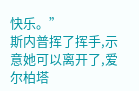快乐。”
斯内普挥了挥手,示意她可以离开了,爱尔柏塔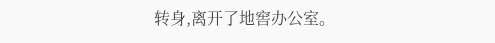转身,离开了地窖办公室。